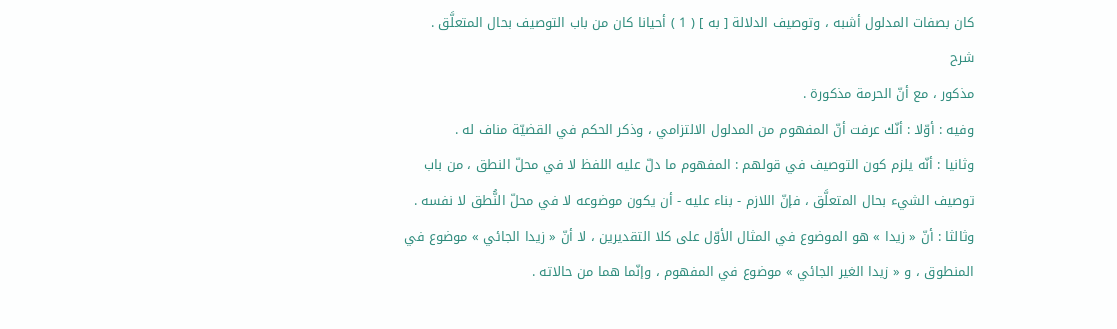كان بصفات المدلول أشبه ، وتوصيف الدلالة [ به ] ( 1 ) أحيانا كان من باب التوصيف بحال المتعلَّق .
شرح
مذكور ، مع أنّ الحرمة مذكورة .
وفيه : أوّلا : أنّك عرفت أنّ المفهوم من المدلول الالتزامي ، وذكر الحكم في القضيّة مناف له .
وثانيا : أنّه يلزم كون التوصيف في قولهم : المفهوم ما دلّ عليه اللفظ لا في محلّ النطق ، من باب توصيف الشيء بحال المتعلَّق ، فإنّ اللازم - بناء عليه - أن يكون موضوعه لا في محلّ النُّطق لا نفسه .
وثالثا : أنّ « زيدا » هو الموضوع في المثال الأوّل على كلا التقديرين ، لا أنّ « زيدا الجائي » موضوع في المنطوق ، و « زيدا الغير الجائي » موضوع في المفهوم ، وإنّما هما من حالاته .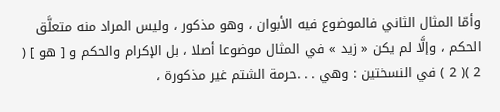وأمّا المثال الثاني فالموضوع فيه الأبوان ، وهو مذكور ، وليس المراد منه متعلَّق الحكم ، وإلَّا لم يكن « زيد » في المثال موضوعا أصلا ، بل الإكرام والحكم و [ هو ] ( 2 )( 2 ) في النسختين : وهي . . .حرمة الشتم غير مذكورة ،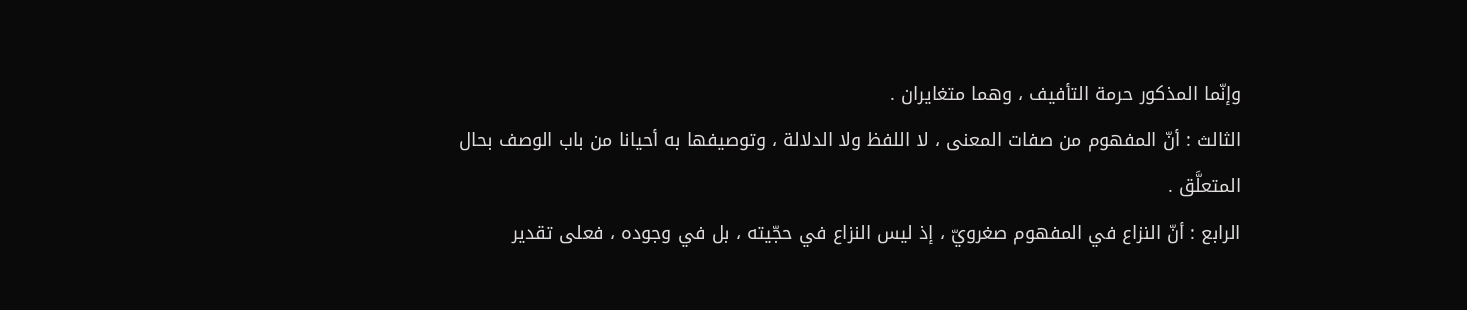وإنّما المذكور حرمة التأفيف ، وهما متغايران .
الثالث : أنّ المفهوم من صفات المعنى ، لا اللفظ ولا الدلالة ، وتوصيفها به أحيانا من باب الوصف بحال المتعلَّق .
الرابع : أنّ النزاع في المفهوم صغرويّ ، إذ ليس النزاع في حجّيته ، بل في وجوده ، فعلى تقدير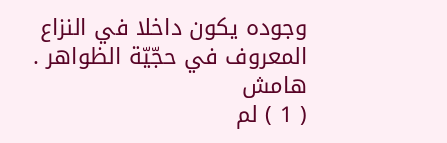وجوده يكون داخلا في النزاع المعروف في حجّيّة الظواهر .
هامش
( 1 ) لم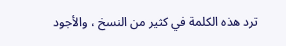ترد هذه الكلمة في كثير من النسخ ، والأجود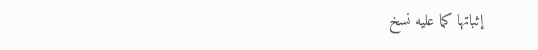إثباتها كما عليه نسخ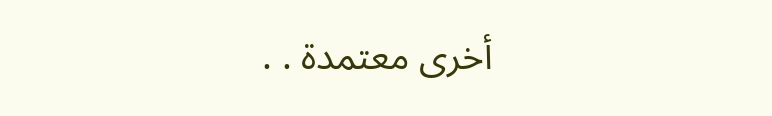أخرى معتمدة . .